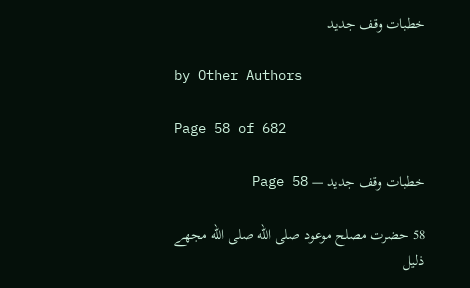خطبات وقف جدید

by Other Authors

Page 58 of 682

خطبات وقف جدید — Page 58

58 حضرت مصلح موعود صلى الله صلى الله مجھے ذلیل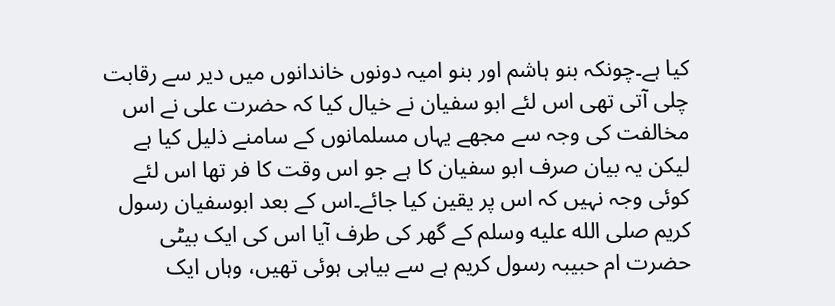کیا ہے۔چونکہ بنو ہاشم اور بنو امیہ دونوں خاندانوں میں دیر سے رقابت چلی آتی تھی اس لئے ابو سفیان نے خیال کیا کہ حضرت علی نے اس مخالفت کی وجہ سے مجھے یہاں مسلمانوں کے سامنے ذلیل کیا ہے لیکن یہ بیان صرف ابو سفیان کا ہے جو اس وقت کا فر تھا اس لئے کوئی وجہ نہیں کہ اس پر یقین کیا جائے۔اس کے بعد ابوسفیان رسول کریم صلى الله عليه وسلم کے گھر کی طرف آیا اس کی ایک بیٹی حضرت ام حبیبہ رسول کریم ہے سے بیاہی ہوئی تھیں، وہاں ایک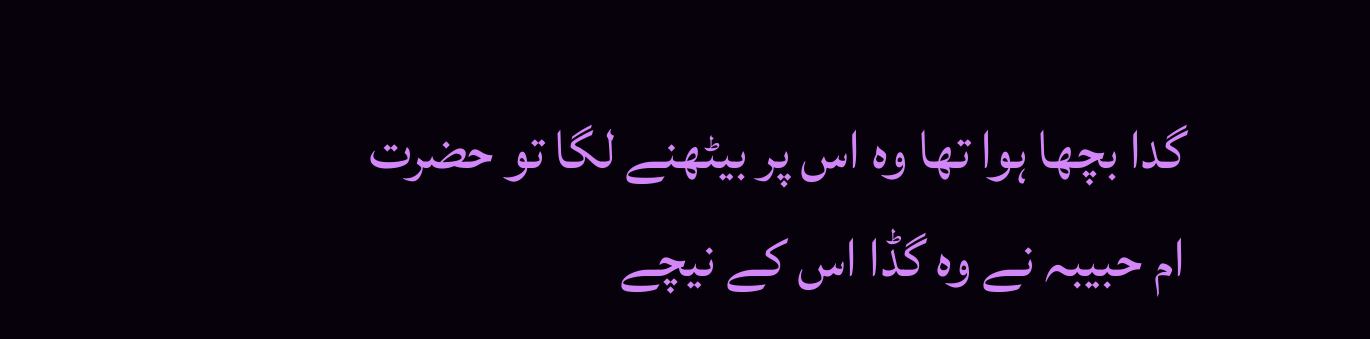گدا بچھا ہوا تھا وہ اس پر بیٹھنے لگا تو حضرت ام حبیبہ نے وہ گڈا اس کے نیچے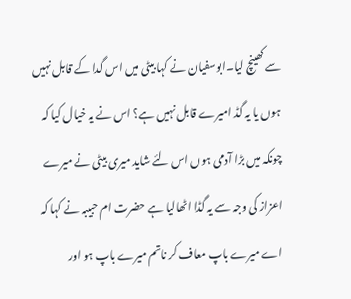سے کھینچ لیا۔ابوسفیان نے کہا بیٹی میں اس گدا کے قابل نہیں ہوں یا یہ گڈ امیرے قابل نہیں ہے؟ اس نے یہ خیال کیا کہ چونکہ میں بڑا آدمی ہوں اس لئے شاید میری بیٹی نے میرے اعزاز کی وجہ سے یہ گڈا اٹھالیا ہے حضرت ام حبیبہ نے کہا کہ اے میرے باپ معاف کر ناتم میرے باپ ہو اور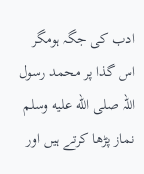ادب کی جگہ ہومگر اس گذا پر محمد رسول اللہ صلى الله عليه وسلم نماز پڑھا کرتے ہیں اور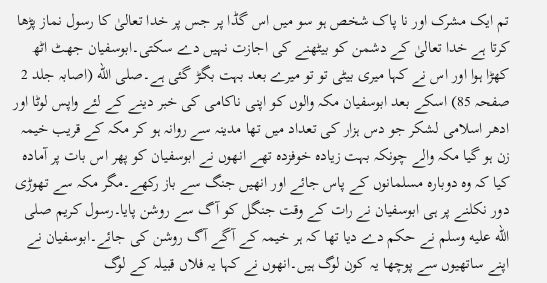تم ایک مشرک اور نا پاک شخص ہو سو میں اس گڈا پر جس پر خدا تعالیٰ کا رسول نماز پڑھا کرتا ہے خدا تعالیٰ کے دشمن کو بیٹھنے کی اجازت نہیں دے سکتی۔ابوسفیان جھٹ اٹھ کھڑا ہوا اور اس نے کہا میری بیٹی تو تو میرے بعد بہت بگڑ گئی ہے۔صلى الله (اصابہ جلد 2 صفحہ 85) اسکے بعد ابوسفیان مکہ والوں کو اپنی ناکامی کی خبر دینے کے لئے واپس لوٹا اور ادھر اسلامی لشکر جو دس ہزار کی تعداد میں تھا مدینہ سے روانہ ہو کر مکہ کے قریب خیمہ زن ہو گیا مکہ والے چونکہ بہت زیادہ خوفزدہ تھے انھوں نے ابوسفیان کو پھر اس بات پر آمادہ کیا کہ وہ دوبارہ مسلمانوں کے پاس جائے اور انھیں جنگ سے باز رکھے۔مگر مکہ سے تھوڑی دور نکلنے پر ہی ابوسفیان نے رات کے وقت جنگل کو آگ سے روشن پایا۔رسول کریم صلى الله عليه وسلم نے حکم دے دیا تھا کہ ہر خیمہ کے آگے آگ روشن کی جائے۔ابوسفیان نے اپنے ساتھیوں سے پوچھا یہ کون لوگ ہیں۔انھوں نے کہا یہ فلاں قبیلہ کے لوگ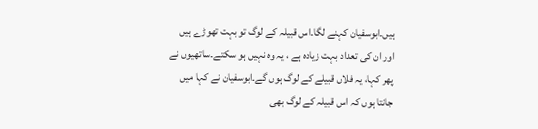ہیں۔ابوسفیان کہنے لگا۔اس قبیلہ کے لوگ تو بہت تھوڑے ہیں اور ان کی تعداد بہت زیادہ ہے ، یہ وہ نہیں ہو سکتے۔ساتھیوں نے پھر کہا، یہ فلاں قبیلے کے لوگ ہوں گے۔ابوسفیان نے کہا میں جانتا ہوں کہ اس قبیلہ کے لوگ بھی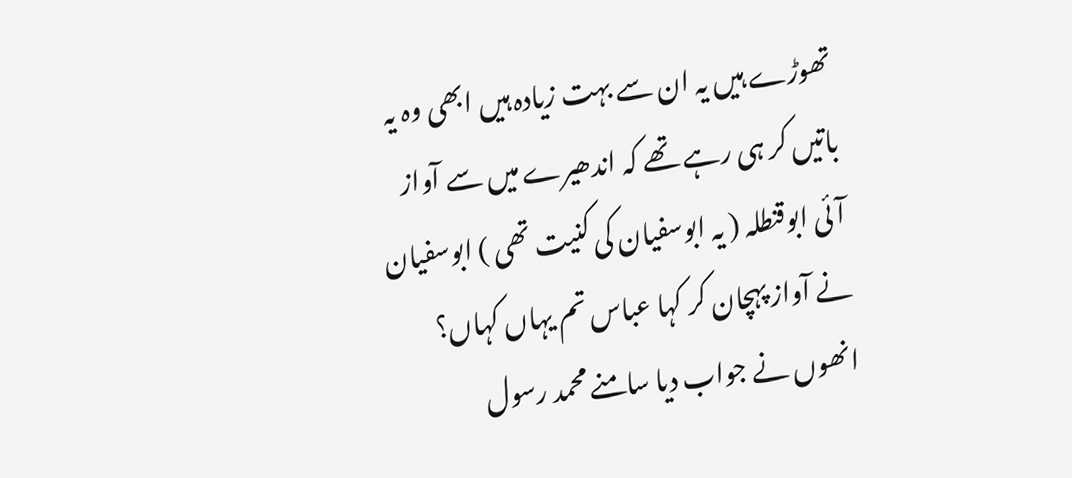تھوڑے ہیں یہ ان سے بہت زیادہ ہیں ابھی وہ یہ باتیں کر ہی رہے تھے کہ اندھیرے میں سے آواز آئی ابوقنطلہ ( یہ ابوسفیان کی کنیت تھی ) ابوسفیان نے آواز پہچان کر کہا عباس تم یہاں کہاں؟ انھوں نے جواب دیا سامنے محمد رسول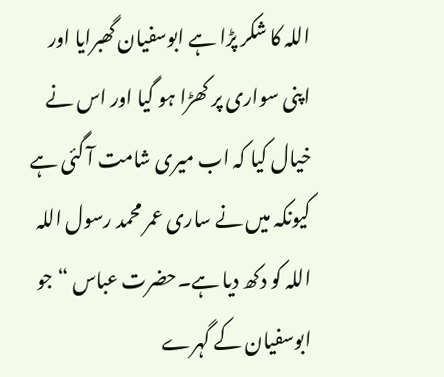اللہ کا شکر پڑا ہے ابوسفیان گھبرایا اور اپنی سواری پر کھڑا ہو گیا اور اس نے خیال کیا کہ اب میری شامت آ گئی ہے کیونکہ میں نے ساری عمر محمد رسول اللہ اللہ کو دکھ دیا ہے۔حضرت عباس “ جو ابوسفیان کے گہرے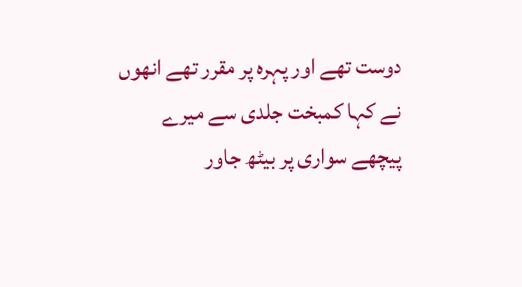دوست تھے اور پہرہ پر مقرر تھے انھوں نے کہا کمبخت جلدی سے میرے پیچھے سواری پر بیٹھ جاور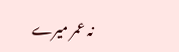نہ عمر میرے